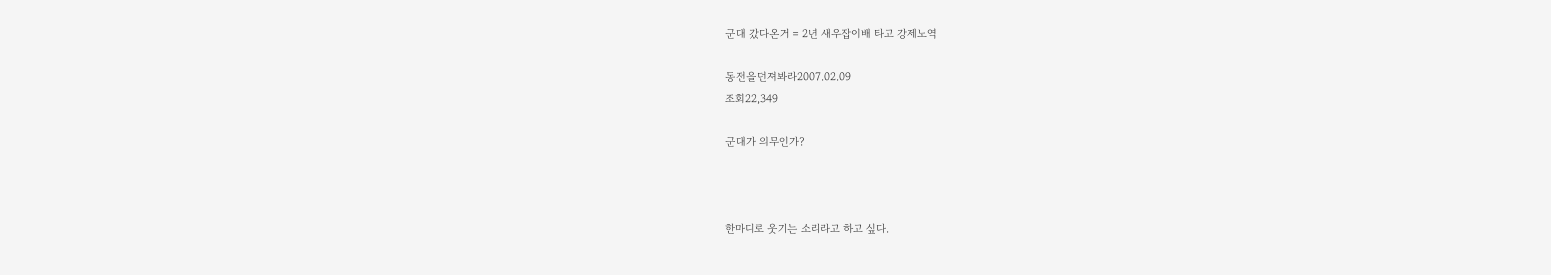군대 갔다온거 = 2년 새우잡이배 타고 강제노역

동전을던져봐라2007.02.09
조회22,349

군대가 의무인가?



한마디로 웃기는 소리라고 하고 싶다.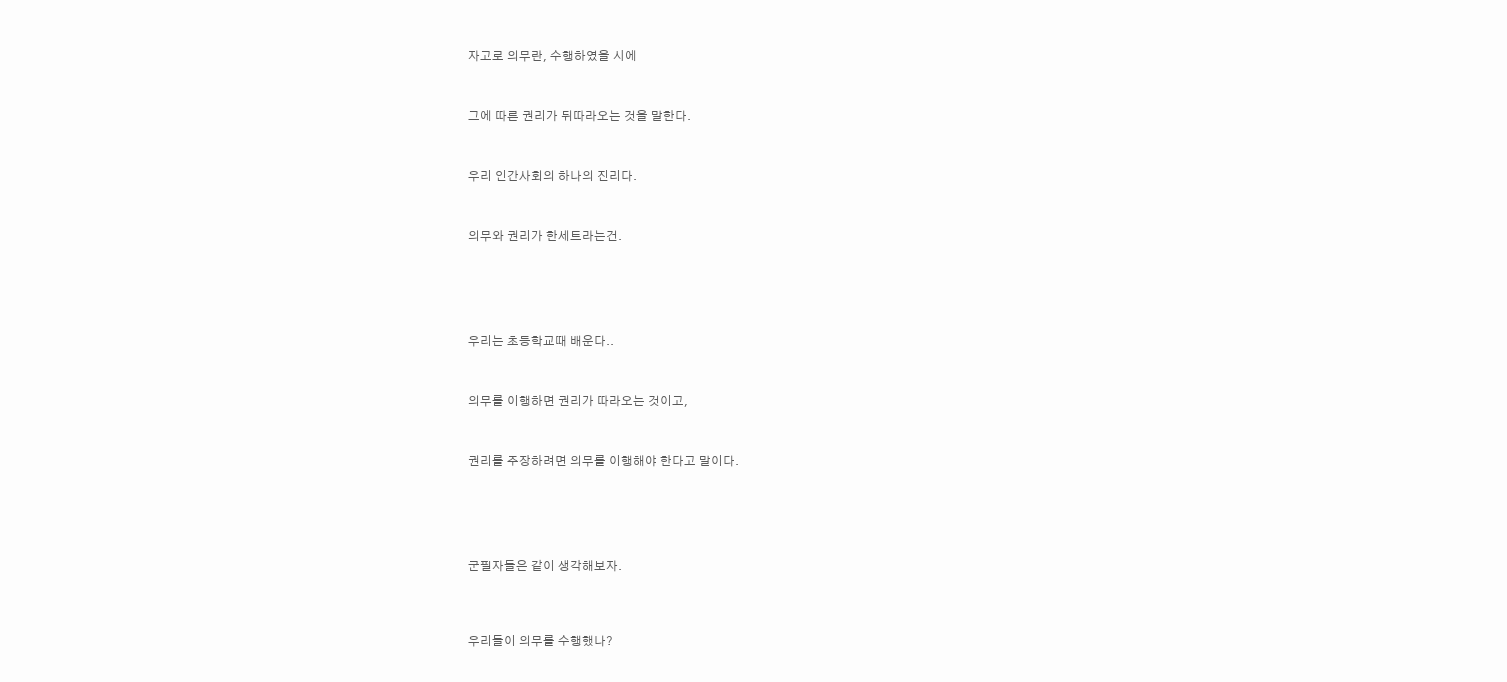자고로 의무란, 수행하였을 시에



그에 따른 권리가 뒤따라오는 것을 말한다.



우리 인간사회의 하나의 진리다.



의무와 권리가 한세트라는건.






우리는 초등학교때 배운다..



의무를 이행하면 권리가 따라오는 것이고,



권리를 주장하려면 의무를 이행해야 한다고 말이다.






군필자들은 같이 생각해보자.




우리들이 의무를 수행했나?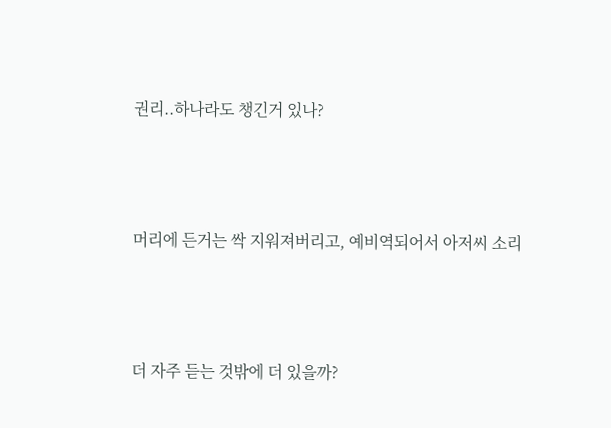권리..하나라도 챙긴거 있나?



머리에 든거는 싹 지워져버리고, 예비역되어서 아저씨 소리



더 자주 듣는 것밖에 더 있을까?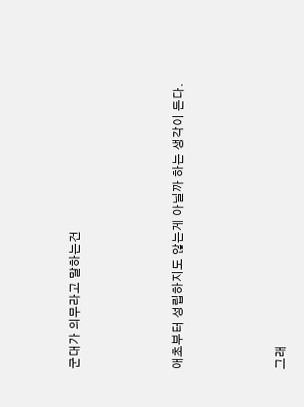군대가 의무라고 말하는건



애초부터 성립하지도 않는게 아닐까 하는 생각이 든다.



그래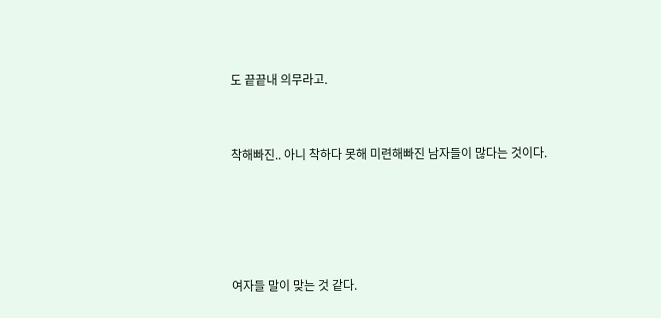도 끝끝내 의무라고.



착해빠진.. 아니 착하다 못해 미련해빠진 남자들이 많다는 것이다.






여자들 말이 맞는 것 같다.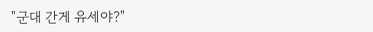"군대 간게 유세야?"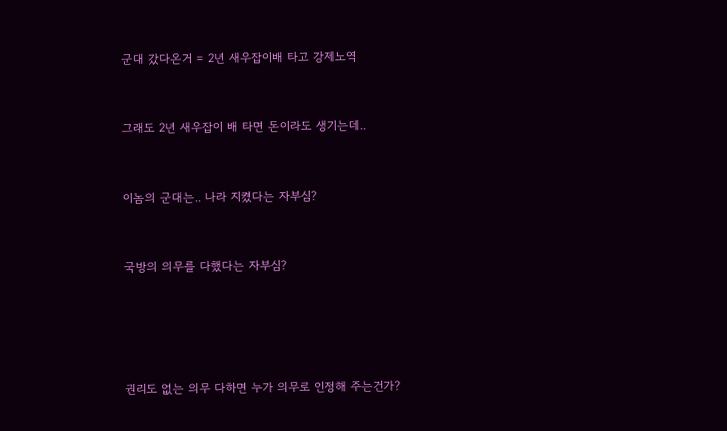군대 갔다온거 = 2년 새우잡이배 타고 강제노역



그래도 2년 새우잡이 배 타면 돈이라도 생기는데..



이놈의 군대는.. 나라 지켰다는 자부심?



국방의 의무를 다했다는 자부심?






권리도 없는 의무 다하면 누가 의무로 인정해 주는건가?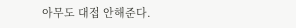아무도 대접 안해준다.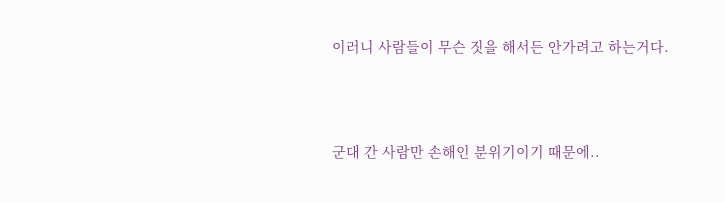이러니 사람들이 무슨 짓을 해서든 안가려고 하는거다.



군대 간 사람만 손해인 분위기이기 때문에..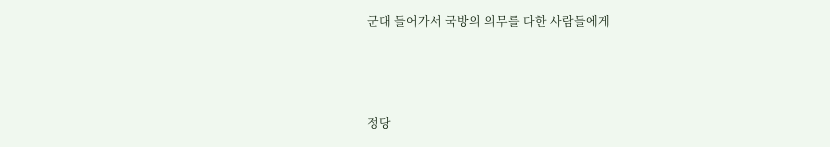군대 들어가서 국방의 의무를 다한 사람들에게



정당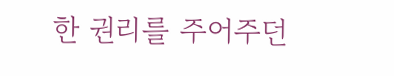한 권리를 주어주던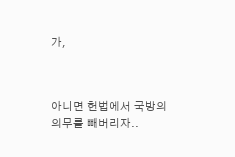가,



아니면 헌법에서 국방의 의무를 빼버리자..